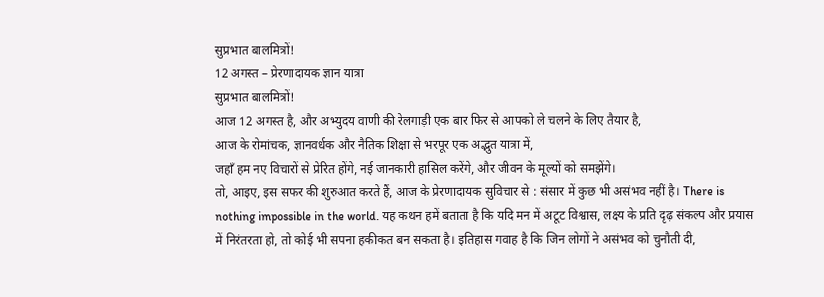सुप्रभात बालमित्रों!
12 अगस्त – प्रेरणादायक ज्ञान यात्रा
सुप्रभात बालमित्रों!
आज 12 अगस्त है, और अभ्युदय वाणी की रेलगाड़ी एक बार फिर से आपको ले चलने के लिए तैयार है,
आज के रोमांचक, ज्ञानवर्धक और नैतिक शिक्षा से भरपूर एक अद्भुत यात्रा में,
जहाँ हम नए विचारों से प्रेरित होंगे, नई जानकारी हासिल करेंगे, और जीवन के मूल्यों को समझेंगे।
तो, आइए, इस सफर की शुरुआत करते हैं, आज के प्रेरणादायक सुविचार से : संसार में कुछ भी असंभव नहीं है। There is nothing impossible in the world. यह कथन हमें बताता है कि यदि मन में अटूट विश्वास, लक्ष्य के प्रति दृढ़ संकल्प और प्रयास में निरंतरता हो, तो कोई भी सपना हकीकत बन सकता है। इतिहास गवाह है कि जिन लोगों ने असंभव को चुनौती दी,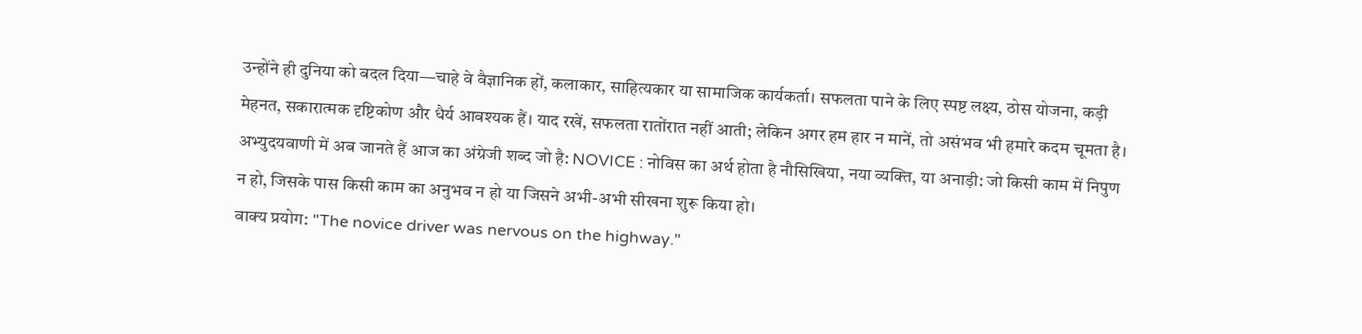उन्होंने ही दुनिया को बदल दिया—चाहे वे वैज्ञानिक हों, कलाकार, साहित्यकार या सामाजिक कार्यकर्ता। सफलता पाने के लिए स्पष्ट लक्ष्य, ठोस योजना, कड़ी मेहनत, सकारात्मक दृष्टिकोण और धैर्य आवश्यक हैं। याद रखें, सफलता रातोंरात नहीं आती; लेकिन अगर हम हार न मानें, तो असंभव भी हमारे कदम चूमता है।
अभ्युदयवाणी में अब जानते हैं आज का अंग्रेजी शब्द जो है: NOVICE : नोविस का अर्थ होता है नौसिखिया, नया व्यक्ति, या अनाड़ी: जो किसी काम में निपुण न हो, जिसके पास किसी काम का अनुभव न हो या जिसने अभी-अभी सीखना शुरू किया हो।
वाक्य प्रयोग: "The novice driver was nervous on the highway."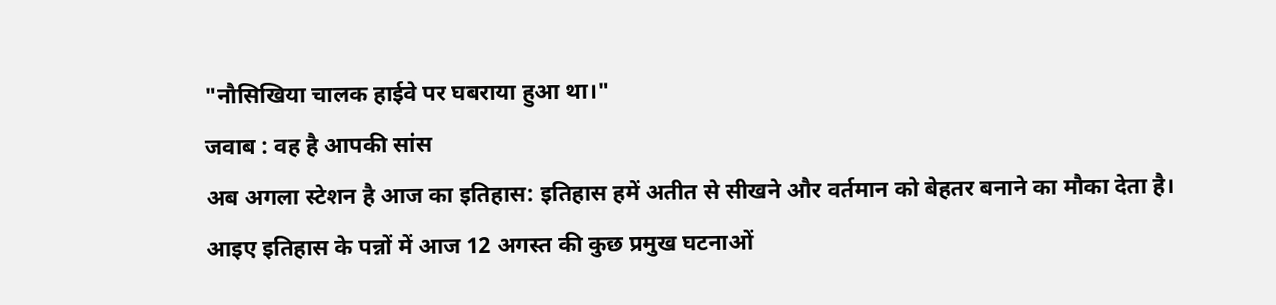"नौसिखिया चालक हाईवे पर घबराया हुआ था।"
जवाब : वह है आपकी सांस
अब अगला स्टेशन है आज का इतिहास: इतिहास हमें अतीत से सीखने और वर्तमान को बेहतर बनाने का मौका देता है। आइए इतिहास के पन्नों में आज 12 अगस्त की कुछ प्रमुख घटनाओं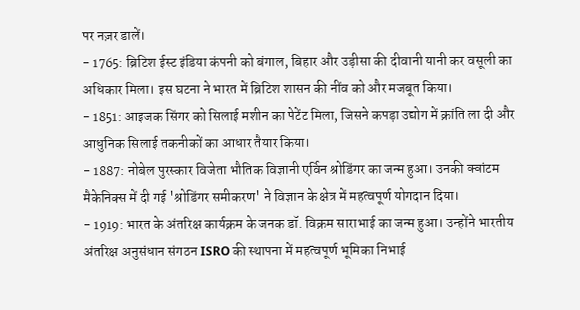पर नज़र डालें।
- 1765: ब्रिटिश ईस्ट इंडिया कंपनी को बंगाल, बिहार और उड़ीसा की दीवानी यानी कर वसूली का अधिकार मिला। इस घटना ने भारत में ब्रिटिश शासन की नींव को और मजबूत किया।
- 1851: आइजक सिंगर को सिलाई मशीन का पेटेंट मिला, जिसने कपड़ा उद्योग में क्रांति ला दी और आधुनिक सिलाई तकनीकों का आधार तैयार किया।
- 1887: नोबेल पुरस्कार विजेता भौतिक विज्ञानी एर्विन श्रोडिंगर का जन्म हुआ। उनकी क्वांटम मैकेनिक्स में दी गई 'श्रोडिंगर समीकरण' ने विज्ञान के क्षेत्र में महत्वपूर्ण योगदान दिया।
- 1919: भारत के अंतरिक्ष कार्यक्रम के जनक डॉ. विक्रम साराभाई का जन्म हुआ। उन्होंने भारतीय अंतरिक्ष अनुसंधान संगठन ISRO की स्थापना में महत्वपूर्ण भूमिका निभाई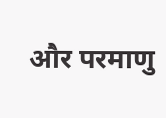और परमाणु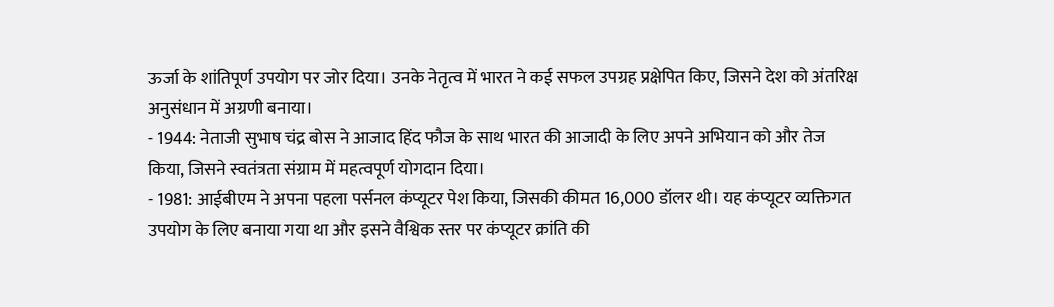ऊर्जा के शांतिपूर्ण उपयोग पर जोर दिया। उनके नेतृत्व में भारत ने कई सफल उपग्रह प्रक्षेपित किए, जिसने देश को अंतरिक्ष अनुसंधान में अग्रणी बनाया।
- 1944: नेताजी सुभाष चंद्र बोस ने आजाद हिंद फौज के साथ भारत की आजादी के लिए अपने अभियान को और तेज किया, जिसने स्वतंत्रता संग्राम में महत्वपूर्ण योगदान दिया।
- 1981: आईबीएम ने अपना पहला पर्सनल कंप्यूटर पेश किया, जिसकी कीमत 16,000 डॉलर थी। यह कंप्यूटर व्यक्तिगत उपयोग के लिए बनाया गया था और इसने वैश्विक स्तर पर कंप्यूटर क्रांति की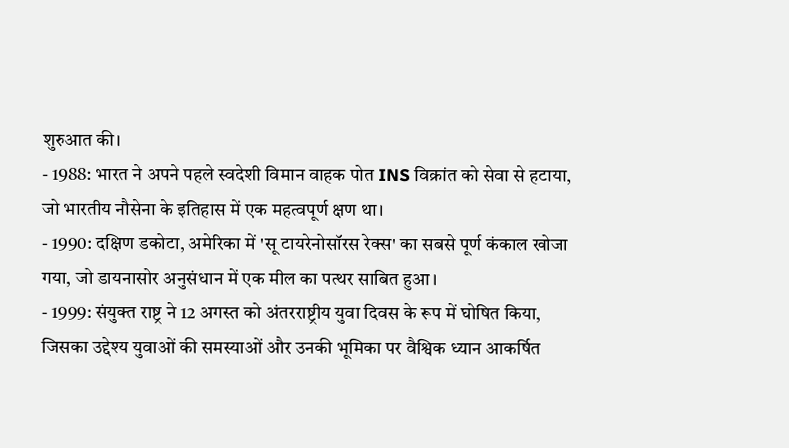शुरुआत की।
- 1988: भारत ने अपने पहले स्वदेशी विमान वाहक पोत INS विक्रांत को सेवा से हटाया, जो भारतीय नौसेना के इतिहास में एक महत्वपूर्ण क्षण था।
- 1990: दक्षिण डकोटा, अमेरिका में 'सू टायरेनोसॉरस रेक्स' का सबसे पूर्ण कंकाल खोजा गया, जो डायनासोर अनुसंधान में एक मील का पत्थर साबित हुआ।
- 1999: संयुक्त राष्ट्र ने 12 अगस्त को अंतरराष्ट्रीय युवा दिवस के रूप में घोषित किया, जिसका उद्देश्य युवाओं की समस्याओं और उनकी भूमिका पर वैश्विक ध्यान आकर्षित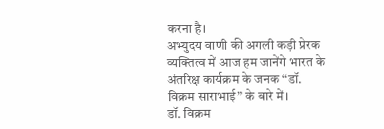करना है।
अभ्युदय वाणी की अगली कड़ी प्रेरक व्यक्तित्व में आज हम जानेंगे भारत के अंतरिक्ष कार्यक्रम के जनक “डॉ. विक्रम साराभाई” के बारे में।
डॉ. विक्रम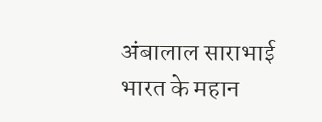अंबालाल साराभाई भारत के महान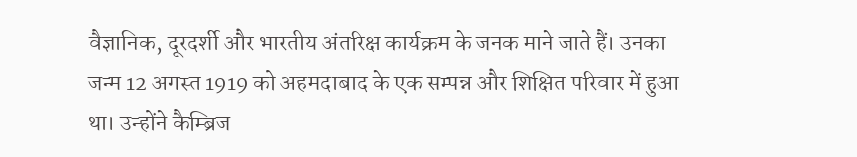वैज्ञानिक, दूरदर्शी और भारतीय अंतरिक्ष कार्यक्रम के जनक माने जाते हैं। उनका जन्म 12 अगस्त 1919 को अहमदाबाद के एक सम्पन्न और शिक्षित परिवार में हुआ था। उन्होंने कैम्ब्रिज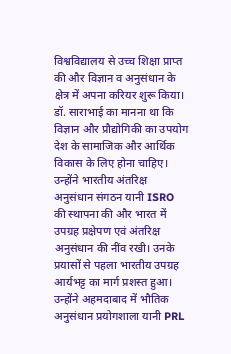विश्वविद्यालय से उच्च शिक्षा प्राप्त की और विज्ञान व अनुसंधान के क्षेत्र में अपना करियर शुरू किया। डॉ. साराभाई का मानना था कि विज्ञान और प्रौद्योगिकी का उपयोग देश के सामाजिक और आर्थिक विकास के लिए होना चाहिए। उन्होंने भारतीय अंतरिक्ष अनुसंधान संगठन यानी ISRO की स्थापना की और भारत में उपग्रह प्रक्षेपण एवं अंतरिक्ष अनुसंधान की नींव रखी। उनके प्रयासों से पहला भारतीय उपग्रह आर्यभट्ट का मार्ग प्रशस्त हुआ। उन्होंने अहमदाबाद में भौतिक अनुसंधान प्रयोगशाला यानी PRL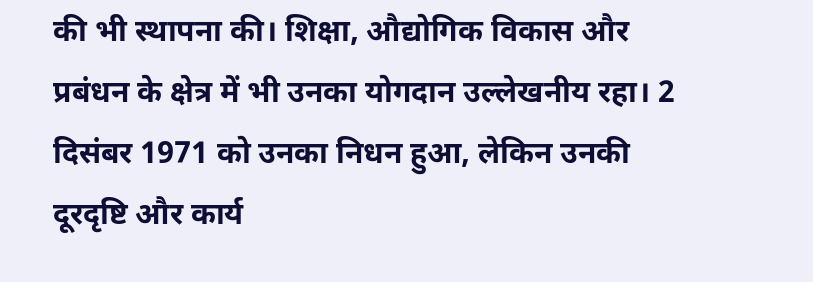की भी स्थापना की। शिक्षा, औद्योगिक विकास और प्रबंधन के क्षेत्र में भी उनका योगदान उल्लेखनीय रहा। 2 दिसंबर 1971 को उनका निधन हुआ, लेकिन उनकी दूरदृष्टि और कार्य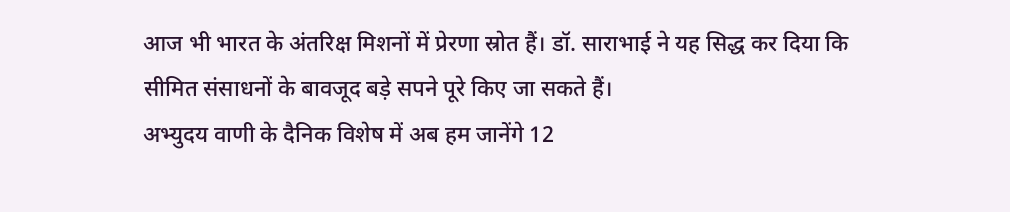आज भी भारत के अंतरिक्ष मिशनों में प्रेरणा स्रोत हैं। डॉ. साराभाई ने यह सिद्ध कर दिया कि सीमित संसाधनों के बावजूद बड़े सपने पूरे किए जा सकते हैं।
अभ्युदय वाणी के दैनिक विशेष में अब हम जानेंगे 12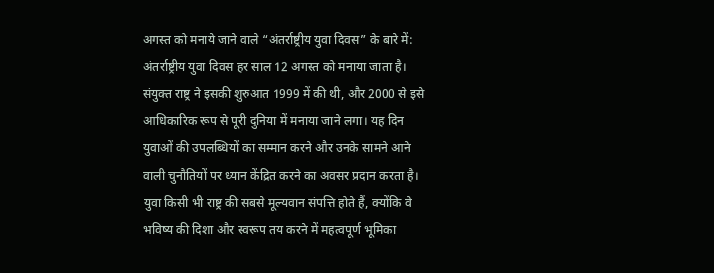अगस्त को मनाये जाने वाले “अंतर्राष्ट्रीय युवा दिवस” के बारे में:
अंतर्राष्ट्रीय युवा दिवस हर साल 12 अगस्त को मनाया जाता है। संयुक्त राष्ट्र ने इसकी शुरुआत 1999 में की थी, और 2000 से इसे आधिकारिक रूप से पूरी दुनिया में मनाया जाने लगा। यह दिन युवाओं की उपलब्धियों का सम्मान करने और उनके सामने आने वाली चुनौतियों पर ध्यान केंद्रित करने का अवसर प्रदान करता है। युवा किसी भी राष्ट्र की सबसे मूल्यवान संपत्ति होते हैं, क्योंकि वे भविष्य की दिशा और स्वरूप तय करने में महत्वपूर्ण भूमिका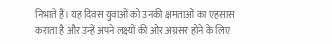निभाते हैं। यह दिवस युवाओं को उनकी क्षमताओं का एहसास कराता है और उन्हें अपने लक्ष्यों की ओर अग्रसर होने के लिए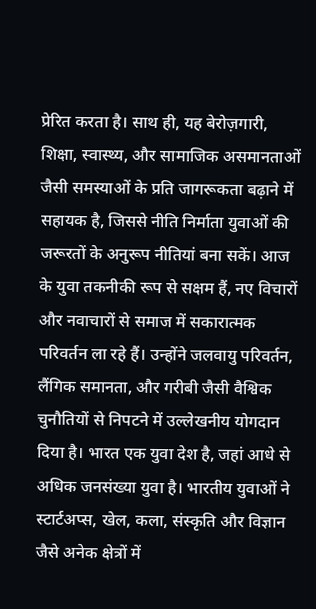प्रेरित करता है। साथ ही, यह बेरोज़गारी, शिक्षा, स्वास्थ्य, और सामाजिक असमानताओं जैसी समस्याओं के प्रति जागरूकता बढ़ाने में सहायक है, जिससे नीति निर्माता युवाओं की जरूरतों के अनुरूप नीतियां बना सकें। आज के युवा तकनीकी रूप से सक्षम हैं, नए विचारों और नवाचारों से समाज में सकारात्मक परिवर्तन ला रहे हैं। उन्होंने जलवायु परिवर्तन, लैंगिक समानता, और गरीबी जैसी वैश्विक चुनौतियों से निपटने में उल्लेखनीय योगदान दिया है। भारत एक युवा देश है, जहां आधे से अधिक जनसंख्या युवा है। भारतीय युवाओं ने स्टार्टअप्स, खेल, कला, संस्कृति और विज्ञान जैसे अनेक क्षेत्रों में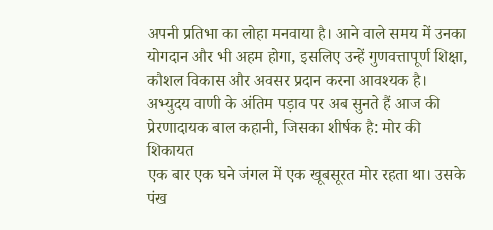अपनी प्रतिभा का लोहा मनवाया है। आने वाले समय में उनका योगदान और भी अहम होगा, इसलिए उन्हें गुणवत्तापूर्ण शिक्षा, कौशल विकास और अवसर प्रदान करना आवश्यक है।
अभ्युदय वाणी के अंतिम पड़ाव पर अब सुनते हैं आज की प्रेरणादायक बाल कहानी, जिसका शीर्षक है: मोर की शिकायत
एक बार एक घने जंगल में एक खूबसूरत मोर रहता था। उसके पंख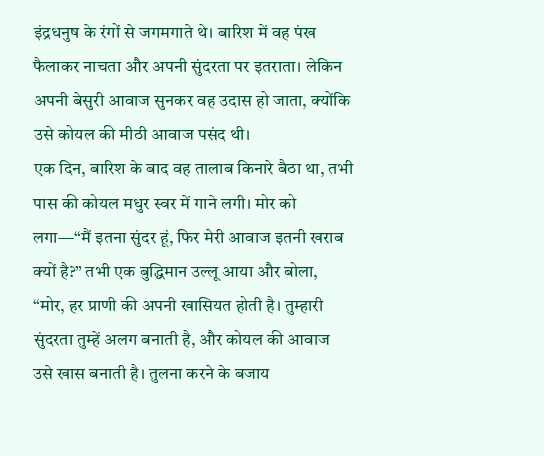इंद्रधनुष के रंगों से जगमगाते थे। बारिश में वह पंख फैलाकर नाचता और अपनी सुंदरता पर इतराता। लेकिन अपनी बेसुरी आवाज सुनकर वह उदास हो जाता, क्योंकि उसे कोयल की मीठी आवाज पसंद थी।
एक दिन, बारिश के बाद वह तालाब किनारे बैठा था, तभी पास की कोयल मधुर स्वर में गाने लगी। मोर को लगा—“मैं इतना सुंदर हूं, फिर मेरी आवाज इतनी खराब क्यों है?” तभी एक बुद्धिमान उल्लू आया और बोला, “मोर, हर प्राणी की अपनी खासियत होती है। तुम्हारी सुंदरता तुम्हें अलग बनाती है, और कोयल की आवाज उसे खास बनाती है। तुलना करने के बजाय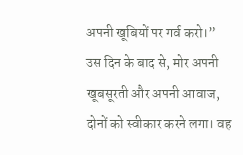अपनी खूबियों पर गर्व करो।”
उस दिन के बाद से, मोर अपनी खूबसूरती और अपनी आवाज, दोनों को स्वीकार करने लगा। वह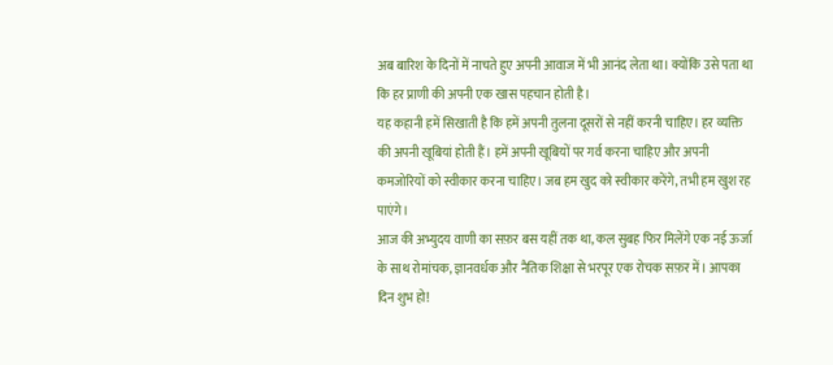अब बारिश के दिनों में नाचते हुए अपनी आवाज में भी आनंद लेता था। क्योंकि उसे पता था कि हर प्राणी की अपनी एक खास पहचान होती है।
यह कहानी हमें सिखाती है कि हमें अपनी तुलना दूसरों से नहीं करनी चाहिए। हर व्यक्ति की अपनी खूबियां होती हैं। हमें अपनी खूबियों पर गर्व करना चाहिए और अपनी कमजोरियों को स्वीकार करना चाहिए। जब हम खुद को स्वीकार करेंगे, तभी हम खुश रह पाएंगे।
आज की अभ्युदय वाणी का सफ़र बस यहीं तक था, कल सुबह फिर मिलेंगे एक नई ऊर्जा के साथ रोमांचक, ज्ञानवर्धक और नैतिक शिक्षा से भरपूर एक रोचक सफ़र में। आपका दिन शुभ हो!